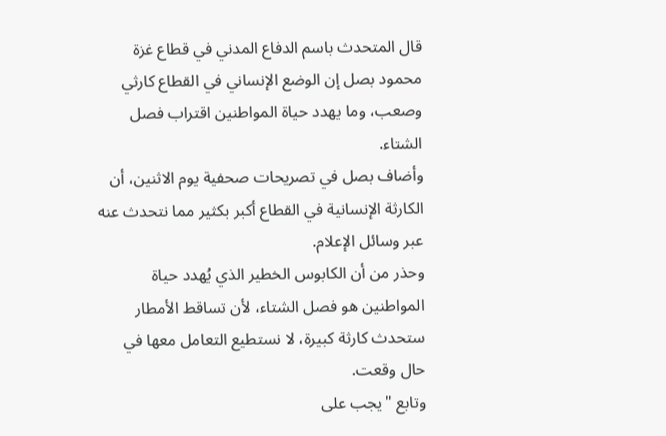قال المتحدث باسم الدفاع المدني في قطاع غزة محمود بصل إن الوضع الإنساني في القطاع كارثي وصعب، وما يهدد حياة المواطنين اقتراب فصل الشتاء.
وأضاف بصل في تصريحات صحفية يوم الاثنين، أن الكارثة الإنسانية في القطاع أكبر بكثير مما نتحدث عنه عبر وسائل الإعلام.
وحذر من أن الكابوس الخطير الذي يُهدد حياة المواطنين هو فصل الشتاء، لأن تساقط الأمطار ستحدث كارثة كبيرة، لا نستطيع التعامل معها في حال وقعت.
وتابع "يجب على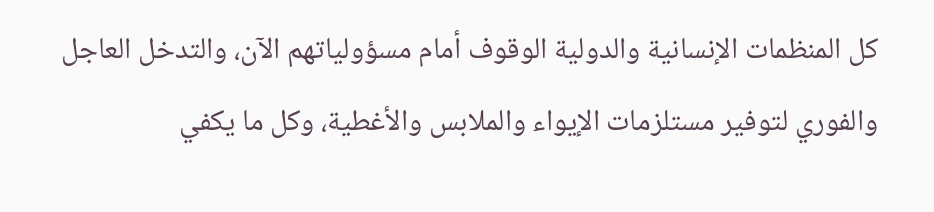كل المنظمات الإنسانية والدولية الوقوف أمام مسؤولياتهم الآن، والتدخل العاجل والفوري لتوفير مستلزمات الإيواء والملابس والأغطية، وكل ما يكفي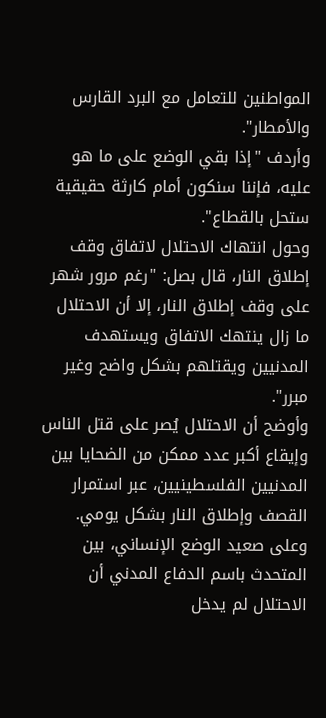المواطنين للتعامل مع البرد القارس والأمطار".
وأردف "إذا بقي الوضع على ما هو عليه، فإننا سنكون أمام كارثة حقيقية ستحل بالقطاع".
وحول انتهاك الاحتلال لاتفاق وقف إطلاق النار، قال بصل: "رغم مرور شهر على وقف إطلاق النار، إلا أن الاحتلال ما زال ينتهك الاتفاق ويستهدف المدنيين ويقتلهم بشكل واضح وغير مبرر".
وأوضح أن الاحتلال يُصر على قتل الناس وإيقاع أكبر عدد ممكن من الضحايا بين المدنيين الفلسطينيين، عبر استمرار القصف وإطلاق النار بشكل يومي.
وعلى صعيد الوضع الإنساني، بين المتحدث باسم الدفاع المدني أن الاحتلال لم يدخل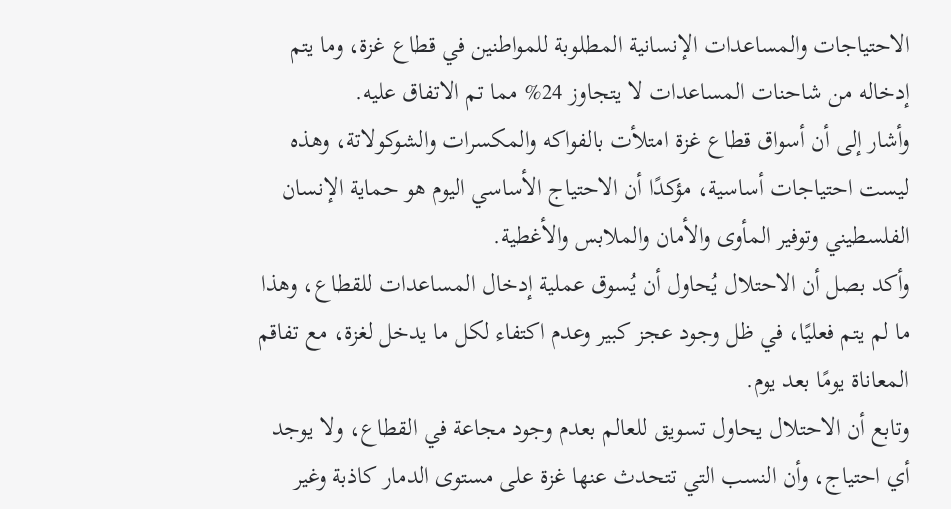الاحتياجات والمساعدات الإنسانية المطلوبة للمواطنين في قطاع غزة، وما يتم إدخاله من شاحنات المساعدات لا يتجاوز 24% مما تم الاتفاق عليه.
وأشار إلى أن أسواق قطاع غزة امتلأت بالفواكه والمكسرات والشوكولاتة، وهذه ليست احتياجات أساسية، مؤكدًا أن الاحتياج الأساسي اليوم هو حماية الإنسان الفلسطيني وتوفير المأوى والأمان والملابس والأغطية.
وأكد بصل أن الاحتلال يُحاول أن يُسوق عملية إدخال المساعدات للقطاع، وهذا ما لم يتم فعليًا، في ظل وجود عجز كبير وعدم اكتفاء لكل ما يدخل لغزة، مع تفاقم المعاناة يومًا بعد يوم.
وتابع أن الاحتلال يحاول تسويق للعالم بعدم وجود مجاعة في القطاع، ولا يوجد أي احتياج، وأن النسب التي تتحدث عنها غزة على مستوى الدمار كاذبة وغير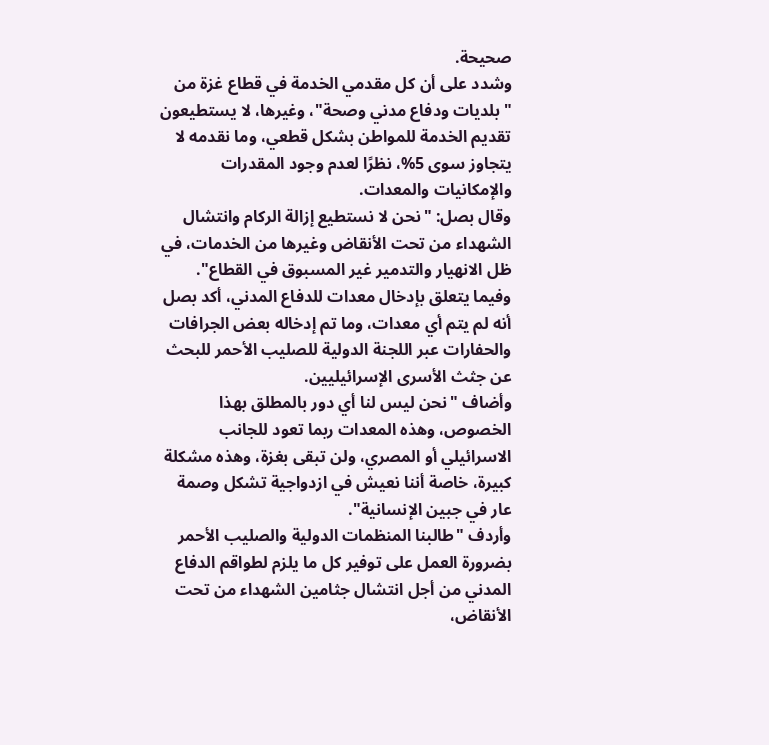صحيحة.
وشدد على أن كل مقدمي الخدمة في قطاع غزة من "بلديات ودفاع مدني وصحة"، وغيرها، لا يستطيعون تقديم الخدمة للمواطن بشكل قطعي، وما نقدمه لا يتجاوز سوى 5%، نظرًا لعدم وجود المقدرات والإمكانيات والمعدات.
وقال بصل: "نحن لا نستطيع إزالة الركام وانتشال الشهداء من تحت الأنقاض وغيرها من الخدمات، في ظل الانهيار والتدمير غير المسبوق في القطاع".
وفيما يتعلق بإدخال معدات للدفاع المدني، أكد بصل أنه لم يتم أي معدات، وما تم إدخاله بعض الجرافات والحفارات عبر اللجنة الدولية للصليب الأحمر للبحث عن جثث الأسرى الإسرائيليين.
وأضاف "نحن ليس لنا أي دور بالمطلق بهذا الخصوص، وهذه المعدات ربما تعود للجانب الاسرائيلي أو المصري، ولن تبقى بغزة، وهذه مشكلة كبيرة، خاصة أننا نعيش في ازدواجية تشكل وصمة عار في جبين الإنسانية".
وأردف "طالبنا المنظمات الدولية والصليب الأحمر بضرورة العمل على توفير كل ما يلزم لطواقم الدفاع المدني من أجل انتشال جثامين الشهداء من تحت الأنقاض،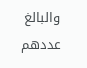والبالغ عددهم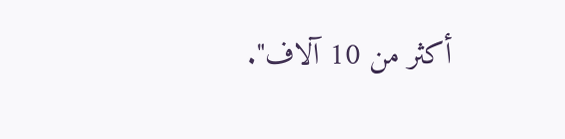أكثر من 10 آلاف".